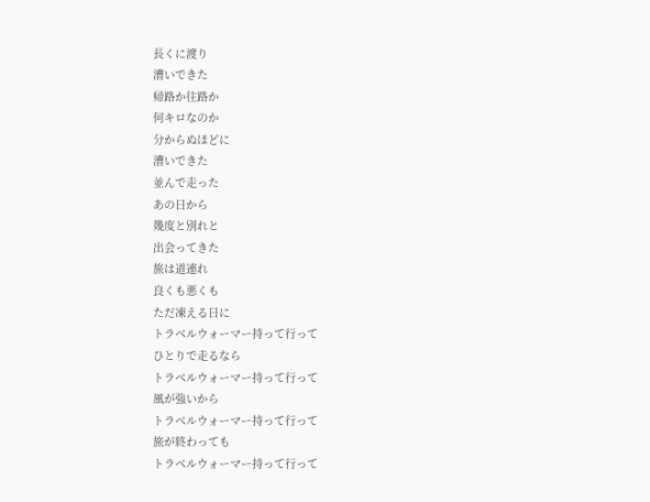長くに渡り
漕いできた
帰路か往路か
何キロなのか
分からぬほどに
漕いできた
並んで走った
あの日から
幾度と別れと
出会ってきた
旅は道連れ
良くも悪くも
ただ凍える日に
トラベルウォーマー持って行って
ひとりで走るなら
トラベルウォーマー持って行って
風が強いから
トラベルウォーマー持って行って
旅が終わっても
トラベルウォーマー持って行って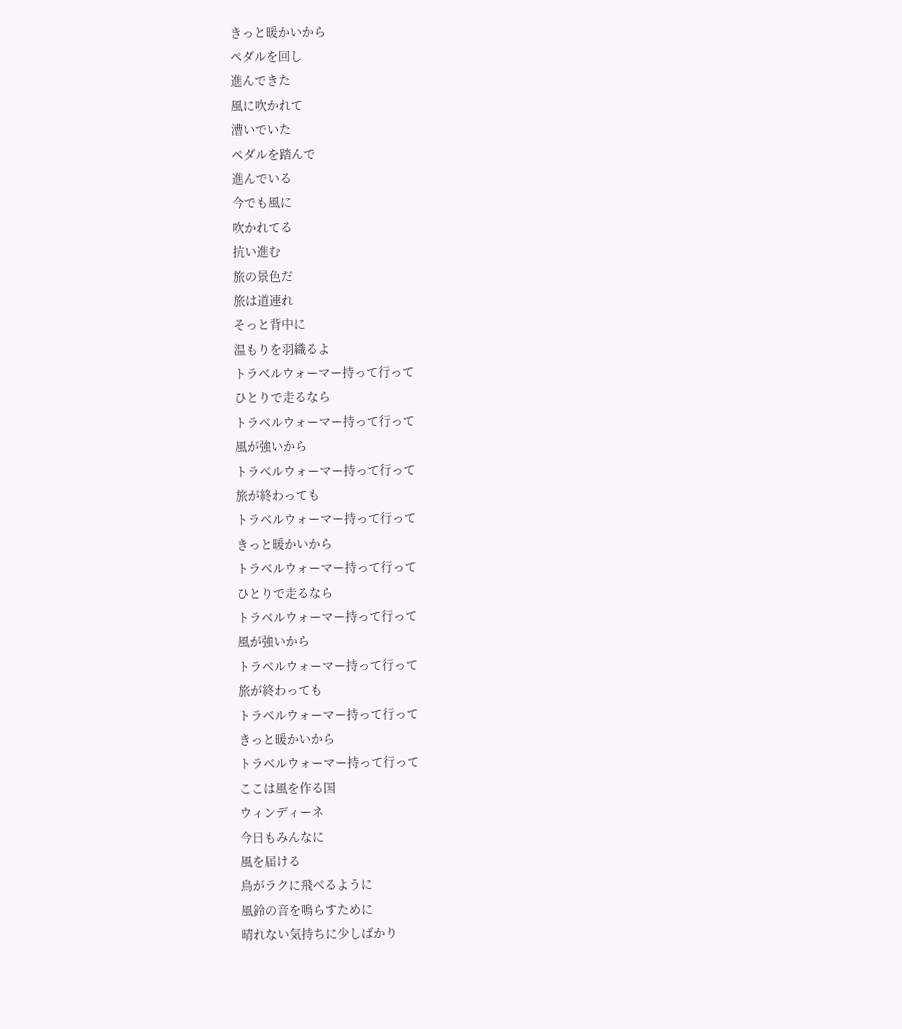きっと暖かいから
ペダルを回し
進んできた
風に吹かれて
漕いでいた
ペダルを踏んで
進んでいる
今でも風に
吹かれてる
抗い進む
旅の景色だ
旅は道連れ
そっと背中に
温もりを羽織るよ
トラベルウォーマー持って行って
ひとりで走るなら
トラベルウォーマー持って行って
風が強いから
トラベルウォーマー持って行って
旅が終わっても
トラベルウォーマー持って行って
きっと暖かいから
トラベルウォーマー持って行って
ひとりで走るなら
トラベルウォーマー持って行って
風が強いから
トラベルウォーマー持って行って
旅が終わっても
トラベルウォーマー持って行って
きっと暖かいから
トラベルウォーマー持って行って
ここは風を作る国
ウィンディーネ
今日もみんなに
風を届ける
鳥がラクに飛べるように
風鈴の音を鳴らすために
晴れない気持ちに少しばかり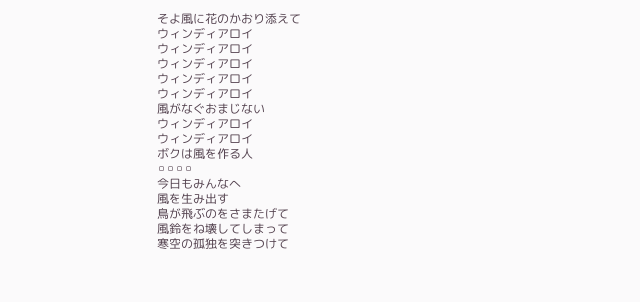そよ風に花のかおり添えて
ウィンディアロイ
ウィンディアロイ
ウィンディアロイ
ウィンディアロイ
ウィンディアロイ
風がなぐおまじない
ウィンディアロイ
ウィンディアロイ
ボクは風を作る人
▫▫▫▫
今日もみんなへ
風を生み出す
鳥が飛ぶのをさまたげて
風鈴をね壊してしまって
寒空の孤独を突きつけて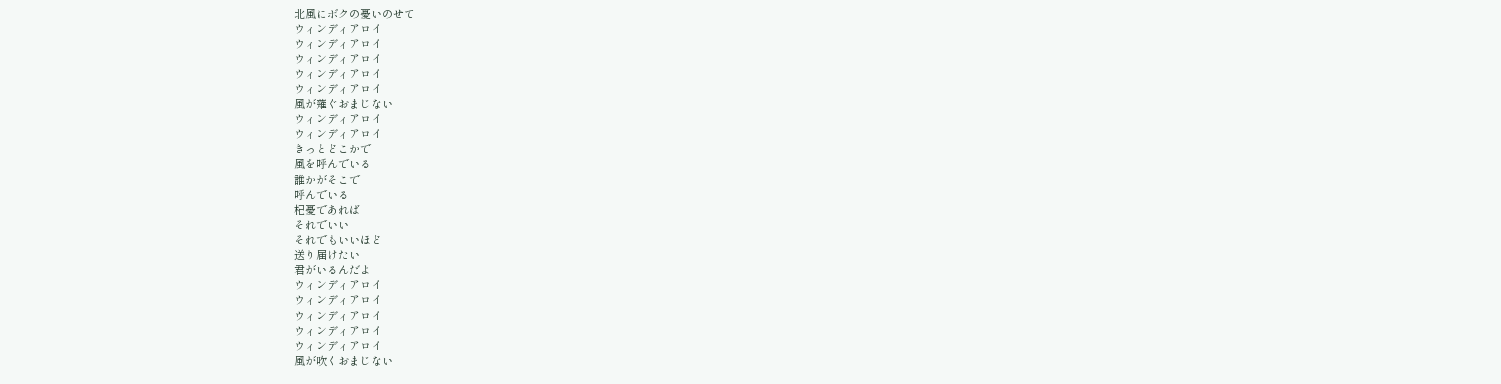北風にボクの憂いのせて
ウィンディアロイ
ウィンディアロイ
ウィンディアロイ
ウィンディアロイ
ウィンディアロイ
風が薙ぐおまじない
ウィンディアロイ
ウィンディアロイ
きっとどこかで
風を呼んでいる
誰かがそこで
呼んでいる
杞憂であれば
それでいい
それでもいいほど
送り届けたい
君がいるんだよ
ウィンディアロイ
ウィンディアロイ
ウィンディアロイ
ウィンディアロイ
ウィンディアロイ
風が吹くおまじない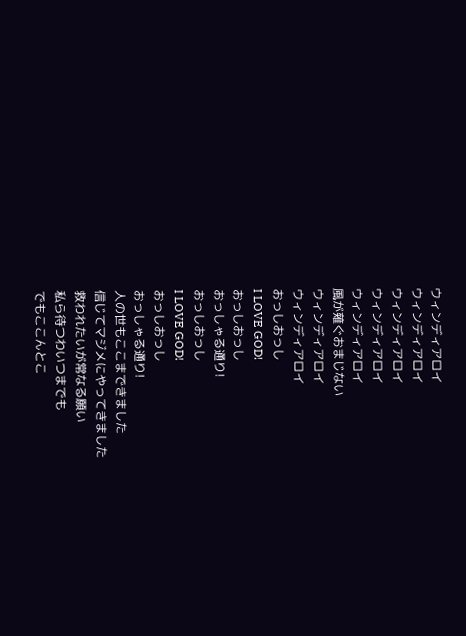ウィンディアロイ
ウィンディアロイ
ウィンディアロイ
ウィンディアロイ
ウィンディアロイ
風が薙ぐおまじない
ウィンディアロイ
ウィンディアロイ
おっしおっし
I LOVE GOD!
おっしおっし
おっしゃる通り!
おっしおっし
I LOVE GOD!
おっしおっし
おっしゃる通り!
人の世もここまできました
信じてマジメにやってきました
救われたいが常なる願い
私ら待つわいつまでも
でもここんとこ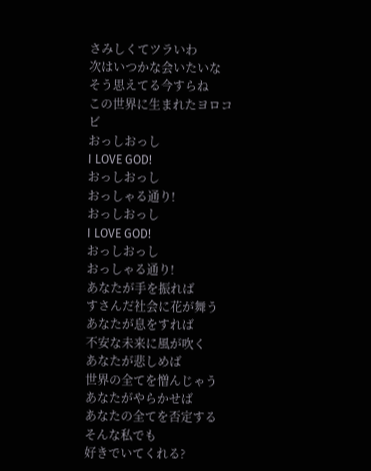さみしくてツラいわ
次はいつかな会いたいな
そう思えてる今すらね
この世界に生まれたヨロコビ
おっしおっし
I LOVE GOD!
おっしおっし
おっしゃる通り!
おっしおっし
I LOVE GOD!
おっしおっし
おっしゃる通り!
あなたが手を振れば
すさんだ社会に花が舞う
あなたが息をすれば
不安な未来に風が吹く
あなたが悲しめば
世界の全てを憎んじゃう
あなたがやらかせば
あなたの全てを否定する
そんな私でも
好きでいてくれる?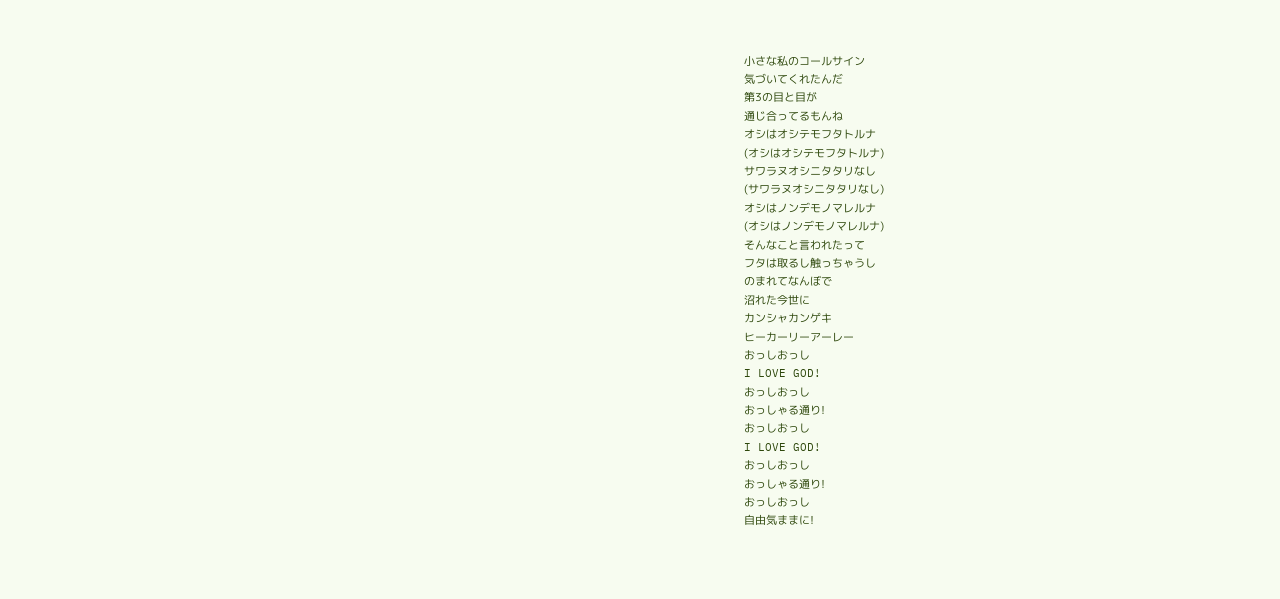小さな私のコールサイン
気づいてくれたんだ
第3の目と目が
通じ合ってるもんね
オシはオシテモフタトルナ
(オシはオシテモフタトルナ)
サワラヌオシニタタリなし
(サワラヌオシニタタリなし)
オシはノンデモノマレルナ
(オシはノンデモノマレルナ)
そんなこと言われたって
フタは取るし触っちゃうし
のまれてなんぼで
沼れた今世に
カンシャカンゲキ
ヒーカーリーアーレー
おっしおっし
I LOVE GOD!
おっしおっし
おっしゃる通り!
おっしおっし
I LOVE GOD!
おっしおっし
おっしゃる通り!
おっしおっし
自由気ままに!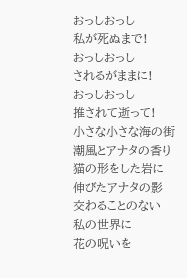おっしおっし
私が死ぬまで!
おっしおっし
されるがままに!
おっしおっし
推されて逝って!
小さな小さな海の街
潮風とアナタの香り
猫の形をした岩に
伸びたアナタの影
交わることのない
私の世界に
花の呪いを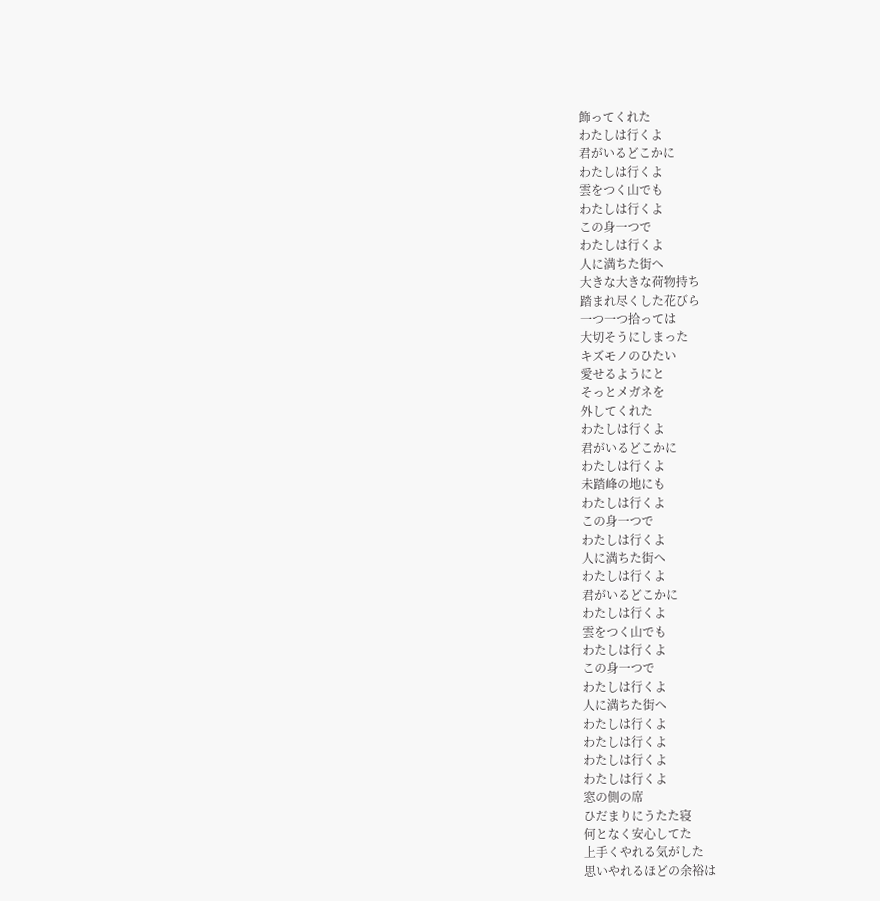飾ってくれた
わたしは行くよ
君がいるどこかに
わたしは行くよ
雲をつく山でも
わたしは行くよ
この身一つで
わたしは行くよ
人に満ちた街へ
大きな大きな荷物持ち
踏まれ尽くした花びら
一つ一つ拾っては
大切そうにしまった
キズモノのひたい
愛せるようにと
そっとメガネを
外してくれた
わたしは行くよ
君がいるどこかに
わたしは行くよ
未踏峰の地にも
わたしは行くよ
この身一つで
わたしは行くよ
人に満ちた街へ
わたしは行くよ
君がいるどこかに
わたしは行くよ
雲をつく山でも
わたしは行くよ
この身一つで
わたしは行くよ
人に満ちた街へ
わたしは行くよ
わたしは行くよ
わたしは行くよ
わたしは行くよ
窓の側の席
ひだまりにうたた寝
何となく安心してた
上手くやれる気がした
思いやれるほどの余裕は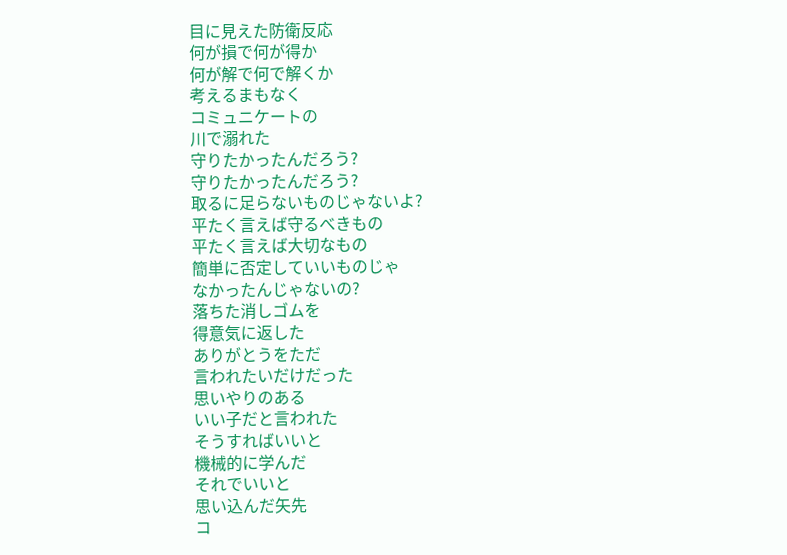目に見えた防衛反応
何が損で何が得か
何が解で何で解くか
考えるまもなく
コミュニケートの
川で溺れた
守りたかったんだろう?
守りたかったんだろう?
取るに足らないものじゃないよ?
平たく言えば守るべきもの
平たく言えば大切なもの
簡単に否定していいものじゃ
なかったんじゃないの?
落ちた消しゴムを
得意気に返した
ありがとうをただ
言われたいだけだった
思いやりのある
いい子だと言われた
そうすればいいと
機械的に学んだ
それでいいと
思い込んだ矢先
コ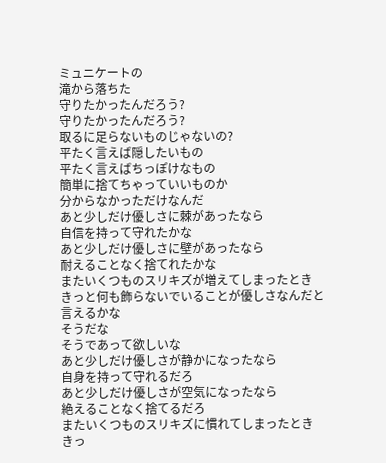ミュニケートの
滝から落ちた
守りたかったんだろう?
守りたかったんだろう?
取るに足らないものじゃないの?
平たく言えば隠したいもの
平たく言えばちっぽけなもの
簡単に捨てちゃっていいものか
分からなかっただけなんだ
あと少しだけ優しさに棘があったなら
自信を持って守れたかな
あと少しだけ優しさに壁があったなら
耐えることなく捨てれたかな
またいくつものスリキズが増えてしまったとき
きっと何も飾らないでいることが優しさなんだと
言えるかな
そうだな
そうであって欲しいな
あと少しだけ優しさが静かになったなら
自身を持って守れるだろ
あと少しだけ優しさが空気になったなら
絶えることなく捨てるだろ
またいくつものスリキズに慣れてしまったとき
きっ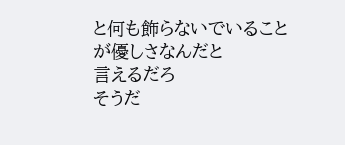と何も飾らないでいることが優しさなんだと
言えるだろ
そうだ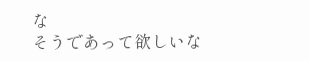な
そうであって欲しいな